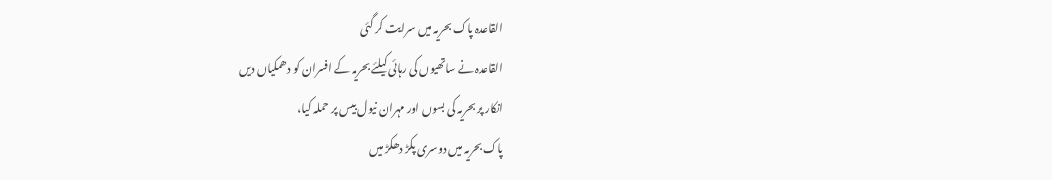القاعدہ پاک بحریہ میں سرایت کر گئی
القاعدہ نے ساتھیوں کی رہائی کیلئے بحریہ کے افسران کو دھمکیاں دیں
انکار پر بحریہ کی بسوں اور مہران نیول بیس پر حملہ کیا،
پاک بحریہ میں دوسری پکڑ دھکڑ میں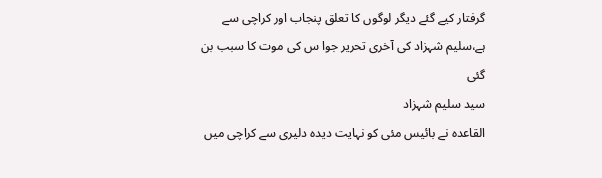گرفتار کیے گئے دیگر لوگوں کا تعلق پنجاب اور کراچی سے ہے،سلیم شہزاد کی آخری تحریر جوا س کی موت کا سبب بن گئی
سید سلیم شہزاد
القاعدہ نے بائیس مئی کو نہایت دیدہ دلیری سے کراچی میں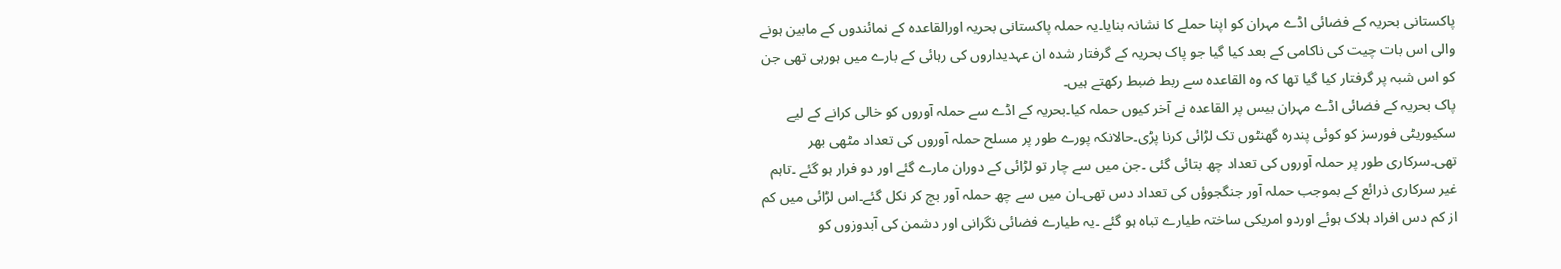پاکستانی بحریہ کے فضائی اڈے مہران کو اپنا حملے کا نشانہ بنایا۔یہ حملہ پاکستانی بحریہ اورالقاعدہ کے نمائندوں کے مابین ہونے والی اس بات چیت کی ناکامی کے بعد کیا گیا جو پاک بحریہ کے گرفتار شدہ ان عہدیداروں کی رہائی کے بارے میں ہورہی تھی جن کو اس شبہ پر گرفتار کیا گیا تھا کہ وہ القاعدہ سے ربط ضبط رکھتے ہیں۔
پاک بحریہ کے فضائی اڈے مہران بیس پر القاعدہ نے آخر کیوں حملہ کیا۔بحریہ کے اڈے سے حملہ آوروں کو خالی کرانے کے لیے سکیوریٹی فورسز کو کوئی پندرہ گھنٹوں تک لڑائی کرنا پڑی۔حالانکہ پورے طور پر مسلح حملہ آوروں کی تعداد مٹھی بھر تھی۔سرکاری طور پر حملہ آوروں کی تعداد چھ بتائی گئی ۔جن میں سے چار تو لڑائی کے دوران مارے گئے اور دو فرار ہو گئے ۔تاہم غیر سرکاری ذرائع کے بموجب حملہ آور جنگجوؤں کی تعداد دس تھی۔ان میں سے چھ حملہ آور بچ کر نکل گئے۔اس لڑائی میں کم از کم دس افراد ہلاک ہوئے اوردو امریکی ساختہ طیارے تباہ ہو گئے ۔یہ طیارے فضائی نگرانی اور دشمن کی آبدوزوں کو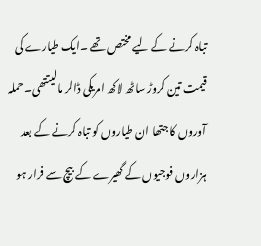تباہ کرنے کے لیے مختص تھے ۔ایک طیارے کی قیمت تین کروڑ ساٹھ لاکھ امریکی ڈالر مالیتتھی۔حملہ آوروں کا جتھا ان طیاروں کو تباہ کرنے کے بعد ہزاروں فوجیوں کے گھیرے کے بیچ سے فرار ہو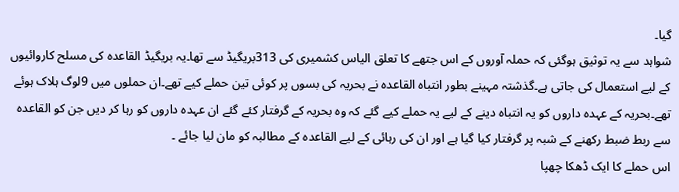گیا۔
شواہد سے یہ توثیق ہوگئی کہ حملہ آوروں کے اس جتھے کا تعلق الیاس کشمیری کی 313بریگیڈ سے تھا۔یہ بریگیڈ القاعدہ کی مسلح کاروائیوں کے لیے استعمال کی جاتی ہے۔گذشتہ مہینے بطور انتباہ القاعدہ نے بحریہ کی بسوں پر کوئی تین حملے کیے تھے۔ان حملوں میں 9لوگ ہلاک ہوئے تھے۔بحریہ کے عہدہ داروں کو یہ انتباہ دینے کے لیے یہ حملے کیے گئے کہ وہ بحریہ کے گرفتار کئے گئے ان عہدہ داروں کو رہا کر دیں جن کو القاعدہ سے ربط ضبط رکھنے کے شبہ پر گرفتار کیا گیا ہے اور ان کی رہائی کے لیے القاعدہ کے مطالبہ کو مان لیا جائے ۔
اس حملے کا ایک ڈھکا چھپا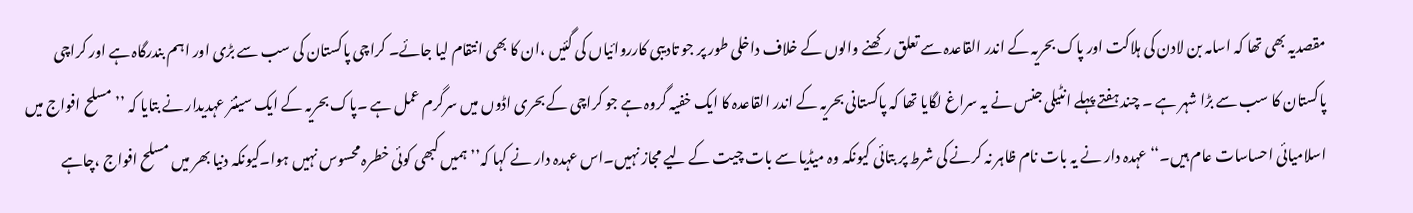مقصدیہ بھی تھا کہ اسامہ بن لادن کی ہلاکت اور پاک بحریہ کے اندر القاعدہ سے تعلق رکھنے والوں کے خلاف داخلی طور پر جو تادیبی کارروائیاں کی گئیں ،ان کا بھی انتقام لیا جائے۔ کراچی پاکستان کی سب سے بڑی اور اہم بندرگاہ ہے اور کراچی پاکستان کا سب سے بڑا شہر ہے ۔ چند ہفتے پہلے انٹیلی جنس نے یہ سراغ لگایا تھا کہ پاکستانی بحریہ کے اندر القاعدہ کا ایک خفیہ گروہ ہے جو کراچی کے بحری اڈوں میں سرگرم عمل ہے ۔پاک بحریہ کے ایک سینئر عہدیدار نے بتایا کہ ’’مسلح افواج میں اسلامیائی احساسات عام ہیں۔‘‘ عہدہ دار نے یہ بات نام ظاہر نہ کرنے کی شرط پر بتائی کیونکہ وہ میڈیا سے بات چیت کے لیے مجاز نہیں۔اس عہدہ دار نے کہا کہ’’ہمیں کبھی کوئی خطرہ محسوس نہیں ہوا۔کیونکہ دنیا بھر میں مسلح افواج ،چاہے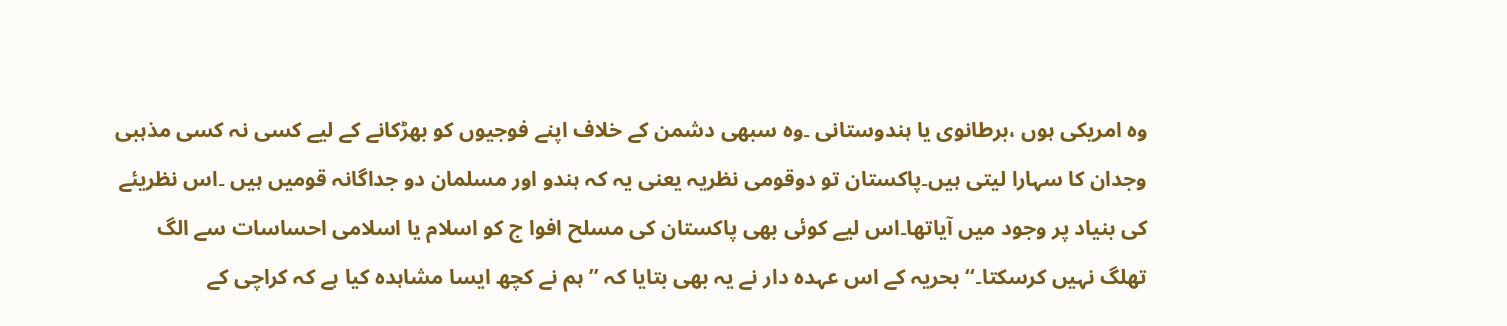وہ امریکی ہوں ،برطانوی یا ہندوستانی ۔وہ سبھی دشمن کے خلاف اپنے فوجیوں کو بھڑکانے کے لیے کسی نہ کسی مذہبی وجدان کا سہارا لیتی ہیں۔پاکستان تو دوقومی نظریہ یعنی یہ کہ ہندو اور مسلمان دو جداگانہ قومیں ہیں ۔اس نظریئے کی بنیاد پر وجود میں آیاتھا۔اس لیے کوئی بھی پاکستان کی مسلح افوا ج کو اسلام یا اسلامی احساسات سے الگ تھلگ نہیں کرسکتا۔‘‘ بحریہ کے اس عہدہ دار نے یہ بھی بتایا کہ ’’ ہم نے کچھ ایسا مشاہدہ کیا ہے کہ کراچی کے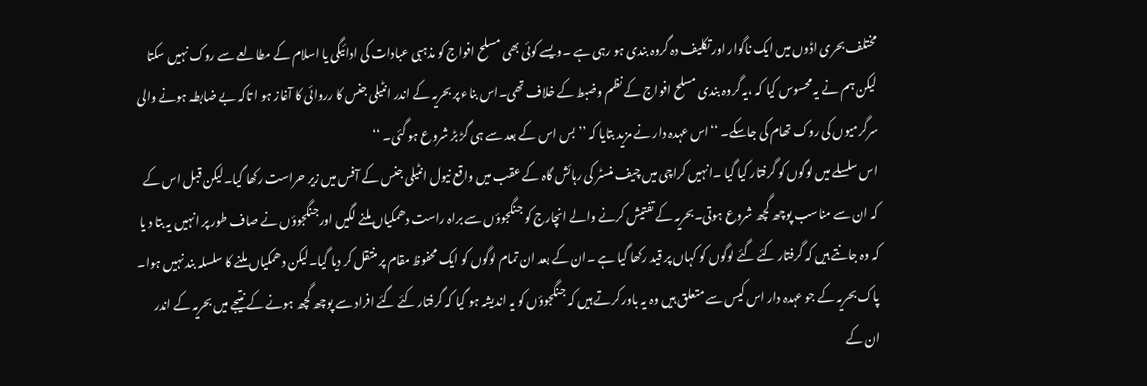مختلف بحری اڈوں میں ایک ناگوار اور تکلیف دہ گروہ بندی ہو رہی ہے ۔ویسے کوئی بھی مسلح افواج کو مذہبی عبادات کی ادائیگی یا اسلام کے مطالعے سے روک نہیں سکتا لیکن ہم نے یہ محسوس کیا کہ ،یہ گروہ بندی مسلح افواج کے نظم وضبط کے خلاف تھی۔اس بناء پر بحریہ کے اندر انٹیلی جنس کا رروائی کا آغاز ہو ا تاکہ بے ضابطہ ہونے والی سرگرمیوں کی روک تھام کی جاسکے۔ ‘‘اس عہدہ دار نے مزید بتایا کہ ’’ بس اس کے بعد سے ہی گڑ بڑ شروع ہو گئی۔ ‘‘
اس سلسلے میں لوگوں کو گرفتار کیا گیا ۔انہیں کراچی میں چیف منسٹر کی رہائش گاہ کے عقب میں واقع نیول انٹیلی جنس کے آفس میں زیر حراست رکھا گیا۔لیکن قبل اس کے کہ ان سے مناسب پوچھ گچھ شروع ہوتی۔بحریہ کے تفتیش کرنے والے انچارج کو جنگجوؤں سے براہ راست دھمکیاں ملنے لگیں اورجنگجوؤں نے صاف طور پر انہیں یہ بتا د یا کہ وہ جانتے ہیں کہ گرفتار کئے گئے لوگوں کو کہاں پر قید رکھا گیا ہے ۔ان کے بعد ان تمام لوگوں کو ایک محفوظ مقام پر منتقل کر دیا گیا۔لیکن دھمکیاں ملنے کا سلسلہ بند نہیں ہوا۔
پاک بحریہ کے جو عہدہ دار اس کیس سے متعلق ہیں وہ یہ باور کرتے ہیں کہ جنگجوؤں کو یہ اندیشہ ہو گیا کہ گرفتار کئے گئے افراد سے پوچھ گچھ ہونے کے نتیجے میں بحریہ کے اندر ان کے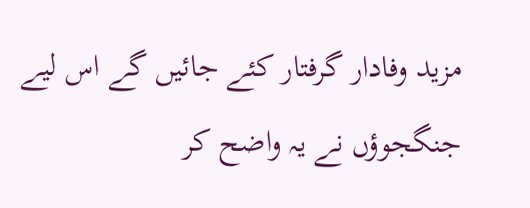مزید وفادار گرفتار کئے جائیں گے اس لیے جنگجوؤں نے یہ واضح کر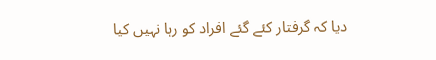دیا کہ گرفتار کئے گئے افراد کو رہا نہیں کیا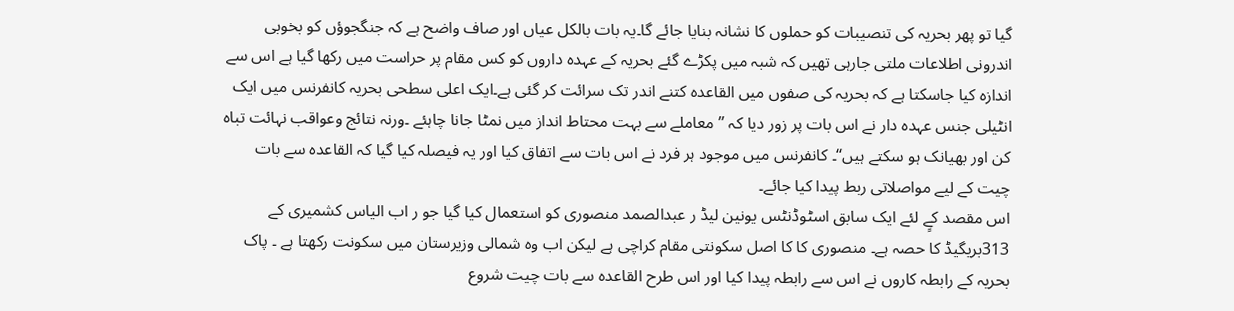گیا تو پھر بحریہ کی تنصیبات کو حملوں کا نشانہ بنایا جائے گا۔یہ بات بالکل عیاں اور صاف واضح ہے کہ جنگجوؤں کو بخوبی اندرونی اطلاعات ملتی جارہی تھیں کہ شبہ میں پکڑے گئے بحریہ کے عہدہ داروں کو کس مقام پر حراست میں رکھا گیا ہے اس سے اندازہ کیا جاسکتا ہے کہ بحریہ کی صفوں میں القاعدہ کتنے اندر تک سرائت کر گئی ہے۔ایک اعلی سطحی بحریہ کانفرنس میں ایک انٹیلی جنس عہدہ دار نے اس بات پر زور دیا کہ ’’ معاملے سے بہت محتاط انداز میں نمٹا جانا چاہئے ۔ورنہ نتائج وعواقب نہائت تباہ کن اور بھیانک ہو سکتے ہیں‘‘۔ کانفرنس میں موجود ہر فرد نے اس بات سے اتفاق کیا اور یہ فیصلہ کیا گیا کہ القاعدہ سے بات چیت کے لیے مواصلاتی ربط پیدا کیا جائے۔
اس مقصد کےٍ لئے ایک سابق اسٹوڈنٹس یونین لیڈ ر عبدالصمد منصوری کو استعمال کیا گیا جو ر اب الیاس کشمیری کے 313بریگیڈ کا حصہ ہے۔ منصوری کا کا اصل سکونتی مقام کراچی ہے لیکن اب وہ شمالی وزیرستان میں سکونت رکھتا ہے ۔ پاک بحریہ کے رابطہ کاروں نے اس سے رابطہ پیدا کیا اور اس طرح القاعدہ سے بات چیت شروع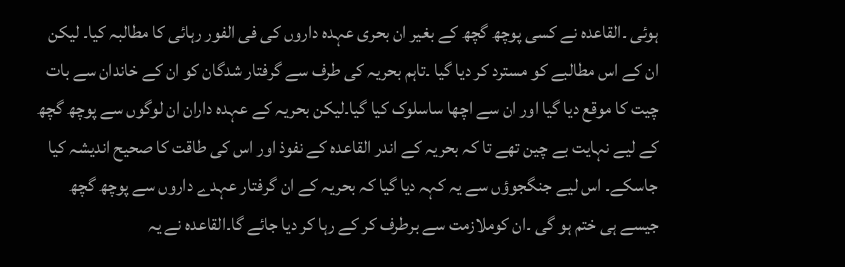ہوئی ۔القاعدہ نے کسی پوچھ گچھ کے بغیر ان بحری عہدہ داروں کی فی الفور رہائی کا مطالبہ کیا۔ لیکن ان کے اس مطالبے کو مسترد کر دیا گیا ۔تاہم بحریہ کی طرف سے گرفتار شدگان کو ان کے خاندان سے بات چیت کا موقع دیا گیا اور ان سے اچھا ساسلوک کیا گیا۔لیکن بحریہ کے عہدہ داران ان لوگوں سے پوچھ گچھ کے لیے نہایت بے چین تھے تا کہ بحریہ کے اندر القاعدہ کے نفوذ اور اس کی طاقت کا صحیح اندیشہ کیا جاسکے۔ اس لیے جنگجوؤں سے یہ کہہ دیا گیا کہ بحریہ کے ان گرفتار عہدے داروں سے پوچھ گچھ جیسے ہی ختم ہو گی ۔ان کوملازمت سے برطرف کر کے رہا کر دیا جائے گا۔القاعدہ نے یہ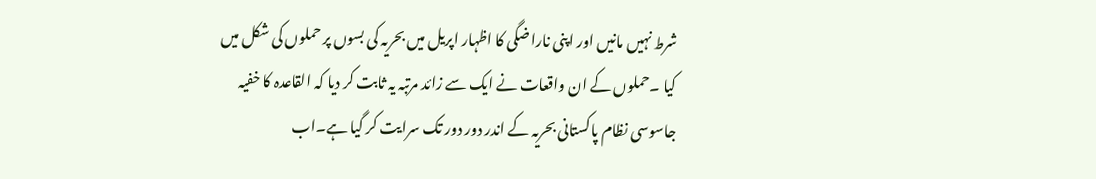شرط نہیں مانیں اور اپنی ناراضگی کا اظہار اپریل میں بحریہ کی بسوں پر حملوں کی شکل میں کیا ۔حملوں کے ان واقعات نے ایک سے زائد مرتبہ یہ ثابت کر دیا کہ القاعدہ کا خفیہ جاسوسی نظام پاکستانی بحریہ کے اندر دور دور تک سرایت کر گیا ہے۔اب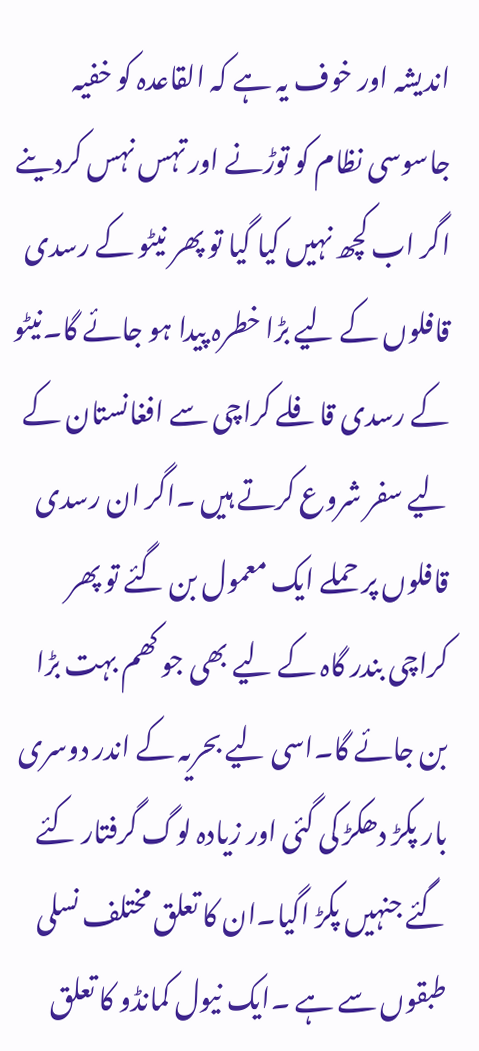اندیشہ اور خوف یہ ہے کہ القاعدہ کو خفیہ جاسوسی نظام کو توڑنے اور تہس نہس کردینے اگر اب کچھ نہیں کیا گیا تو پھر نیٹو کے رسدی قافلوں کے لیے بڑا خطرہ پیدا ہو جائے گا۔نیٹو کے رسدی قافلے کراچی سے افغانستان کے لیے سفر شروع کرتے ہیں ۔اگر ان رسدی قافلوں پر حملے ایک معمول بن گئے تو پھر کراچی بندر گاہ کے لیے بھی جو کھم بہت بڑا بن جائے گا۔اسی لیے بحریہ کے اندر دوسری بار پکڑ دھکڑ کی گئی اور زیادہ لوگ گرفتار کئے گئے جنہیں پکڑ اگیا۔ان کا تعلق مختلف نسلی طبقوں سے ہے ۔ایک نیول کمانڈو کا تعلق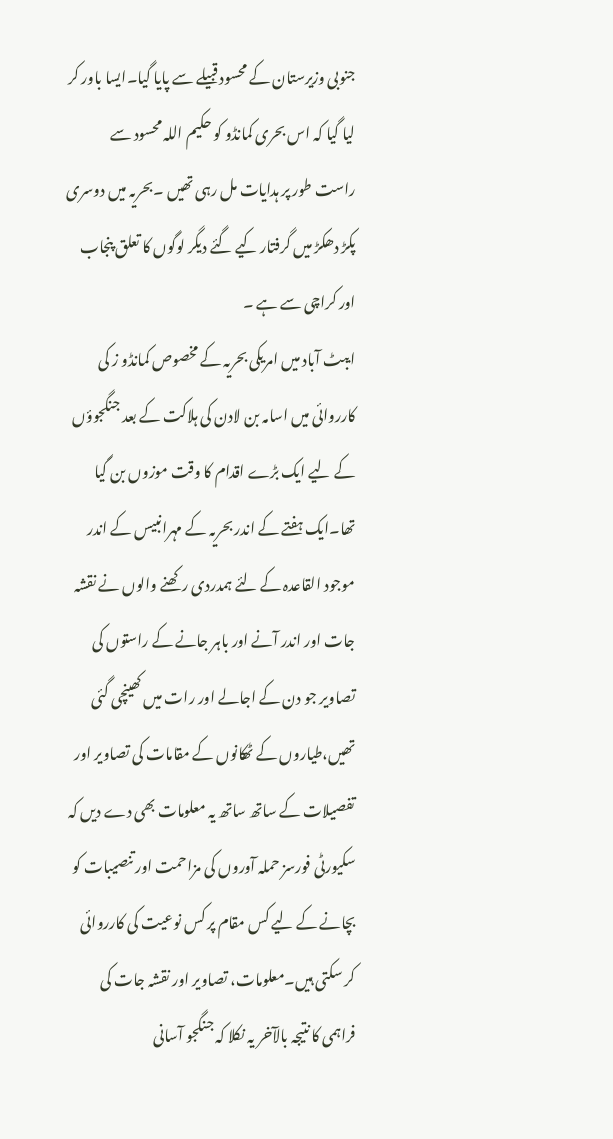جنوبی وزیرستان کے محسود قبیلے سے پایا گیا۔ایسا باور کر لیا گیا کہ اس بحری کمانڈو کو حکیم اللہ محسود سے راست طور پر ہدایات مل رہی تھیں ۔بحریہ میں دوسری پکڑ دھکڑ میں گرفتار کیے گئے دیگر لوگوں کا تعلق پنجاب اور کراچی سے ہے ۔
ایبٹ آباد میں امریکی بحریہ کے مخصوص کمانڈو ز کی کارروائی میں اسامہ بن لادن کی ہلاکت کے بعد جنگجوؤں کے لیے ایک بڑے اقدام کا وقت موزوں بن گیا تھا۔ایک ہفتے کے اندر بحریہ کے مہرانبیس کے اندر موجود القاعدہ کے لئے ہمدردی رکھنے والوں نے نقشہ جات اور اندر آنے اور باہر جانے کے راستوں کی تصاویر جو دن کے اجالے اور رات میں کھینچی گئی تھیں،طیاروں کے ٹھکانوں کے مقامات کی تصاویر اور تفصیلات کے ساتھ ساتھ یہ معلومات بھی دے دیں کہ سکیورٹی فورسز حملہ آوروں کی مزاحمت اور تنصیبات کو بچانے کے لیے کس مقام پر کس نوعیت کی کارروائی کر سکتی ہیں۔معلومات، تصاویر اور نقشہ جات کی فراہمی کا نتیجہ بالآخر یہ نکلا کہ جنگجو آسانی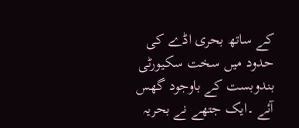کے ساتھ بحری اڈے کی حدود میں سخت سکیورٹی بندوبست کے باوجود گھس آئے ۔ایک جتھے نے بحریہ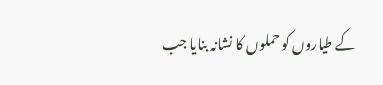کے طیاروں کو حملوں کا نشانہ بنایا جب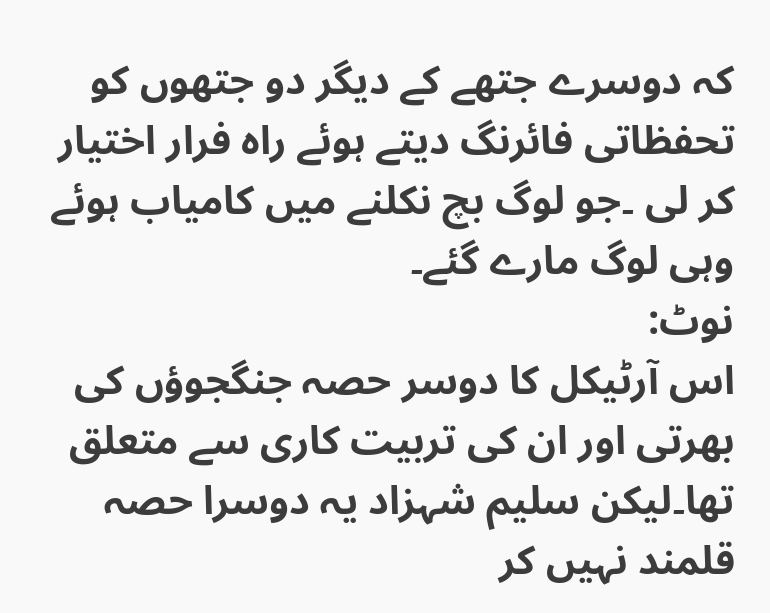کہ دوسرے جتھے کے دیگر دو جتھوں کو تحفظاتی فائرنگ دیتے ہوئے راہ فرار اختیار کر لی ۔جو لوگ بچ نکلنے میں کامیاب ہوئے وہی لوگ مارے گئے۔
نوٹ:
اس آرٹیکل کا دوسر حصہ جنگجوؤں کی بھرتی اور ان کی تربیت کاری سے متعلق تھا۔لیکن سلیم شہزاد یہ دوسرا حصہ قلمند نہیں کر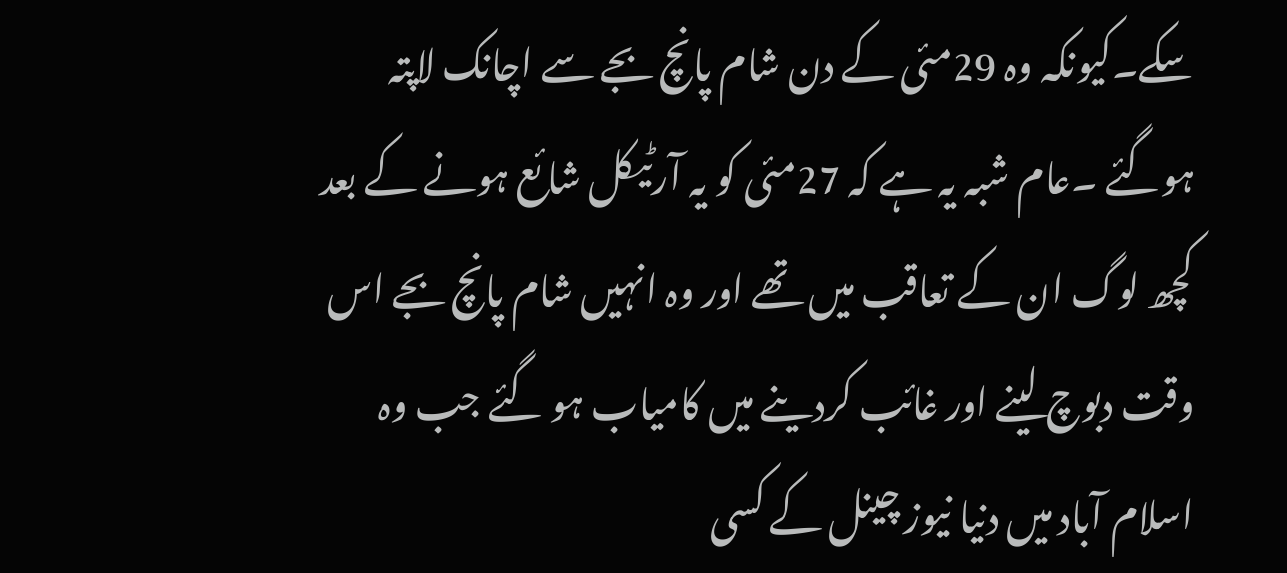سکے۔کیونکہ وہ 29مئی کے دن شام پانچ بجے سے اچانک لاپتہ ہوگئے ۔عام شبہ یہ ہے کہ 27مئی کو یہ آرٹیکل شائع ہونے کے بعد کچھ لوگ ان کے تعاقب میں تھے اور وہ انہیں شام پانچ بجے اس وقت دبوچ لینے اور غائب کردینے میں کامیاب ہو گئے جب وہ اسلام آباد میں دنیا نیوز چینل کے کسی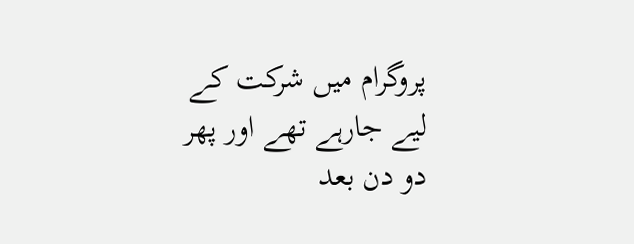پروگرام میں شرکت کے لیے جارہے تھے اور پھر دو دن بعد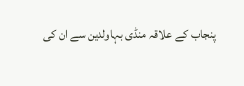پنجاب کے علاقہ منڈی بہاولدین سے ان کی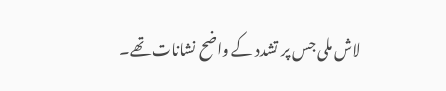لاش ملی جس پر تشدد کے واضح نشانات تھے۔